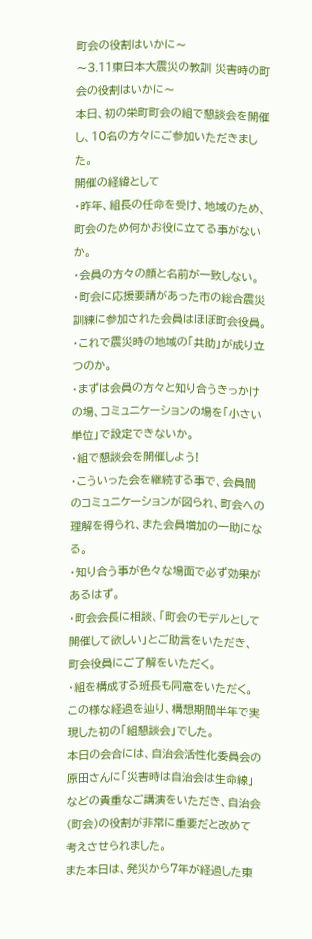町会の役割はいかに〜
〜3.11東日本大震災の教訓 災害時の町会の役割はいかに〜
本日、初の栄町町会の組で懇談会を開催し、10名の方々にご参加いただきました。
開催の経緯として
・昨年、組長の任命を受け、地域のため、町会のため何かお役に立てる事がないか。
・会員の方々の顔と名前が一致しない。
・町会に応援要請があった市の総合震災訓練に参加された会員はほぼ町会役員。
・これで震災時の地域の「共助」が成り立つのか。
・まずは会員の方々と知り合うきっかけの場、コミュニケーションの場を「小さい単位」で設定できないか。
・組で懇談会を開催しよう!
・こういった会を継続する事で、会員間のコミュニケーションが図られ、町会への理解を得られ、また会員増加の一助になる。
・知り合う事が色々な場面で必ず効果があるはず。
・町会会長に相談、「町会のモデルとして開催して欲しい」とご助言をいただき、町会役員にご了解をいただく。
・組を構成する班長も同意をいただく。
この様な経過を辿り、構想期間半年で実現した初の「組懇談会」でした。
本日の会合には、自治会活性化委員会の原田さんに「災害時は自治会は生命線」などの貴重なご講演をいただき、自治会(町会)の役割が非常に重要だと改めて考えさせられました。
また本日は、発災から7年が経過した東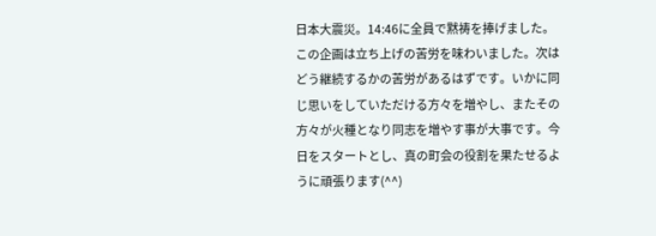日本大震災。14:46に全員で黙祷を捧げました。
この企画は立ち上げの苦労を味わいました。次はどう継続するかの苦労があるはずです。いかに同じ思いをしていただける方々を増やし、またその方々が火種となり同志を増やす事が大事です。今日をスタートとし、真の町会の役割を果たせるように頑張ります(^^)